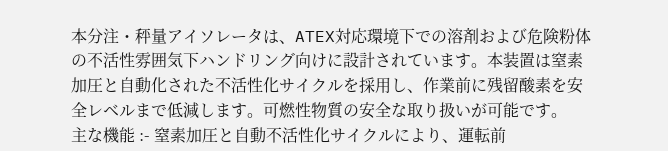本分注・秤量アイソレータは、ATEX対応環境下での溶剤および危険粉体の不活性雰囲気下ハンドリング向けに設計されています。本装置は窒素加圧と自動化された不活性化サイクルを採用し、作業前に残留酸素を安全レベルまで低減します。可燃性物質の安全な取り扱いが可能です。
主な機能 :- 窒素加圧と自動不活性化サイクルにより、運転前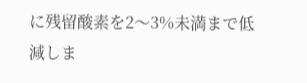に残留酸素を2〜3%未満まで低減しま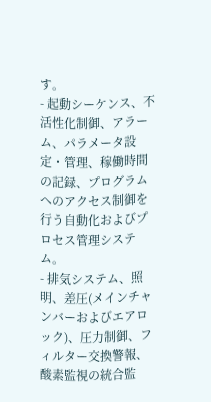す。
- 起動シーケンス、不活性化制御、アラーム、パラメータ設定・管理、稼働時間の記録、プログラムへのアクセス制御を行う自動化およびプロセス管理システム。
- 排気システム、照明、差圧(メインチャンバーおよびエアロック)、圧力制御、フィルター交換警報、酸素監視の統合監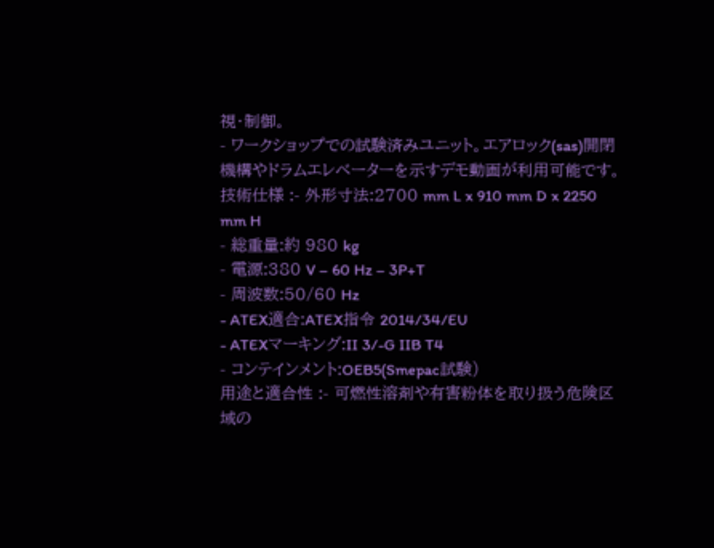視・制御。
- ワークショップでの試験済みユニット。エアロック(sas)開閉機構やドラムエレベーターを示すデモ動画が利用可能です。
技術仕様 :- 外形寸法:2700 mm L x 910 mm D x 2250 mm H
- 総重量:約 980 kg
- 電源:380 V – 60 Hz – 3P+T
- 周波数:50/60 Hz
- ATEX適合:ATEX指令 2014/34/EU
- ATEXマーキング:II 3/-G IIB T4
- コンテインメント:OEB5(Smepac試験)
用途と適合性 :- 可燃性溶剤や有害粉体を取り扱う危険区域の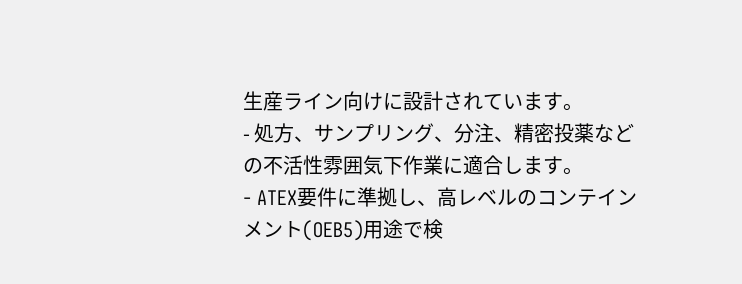生産ライン向けに設計されています。
- 処方、サンプリング、分注、精密投薬などの不活性雰囲気下作業に適合します。
- ATEX要件に準拠し、高レベルのコンテインメント(OEB5)用途で検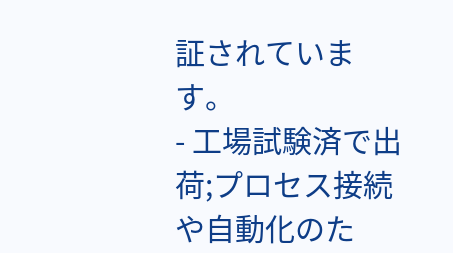証されています。
- 工場試験済で出荷;プロセス接続や自動化のた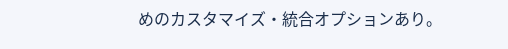めのカスタマイズ・統合オプションあり。